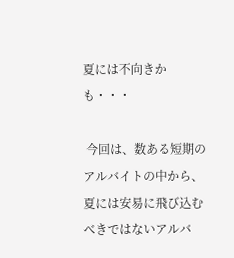夏には不向きかも・・・

 今回は、数ある短期のアルバイトの中から、夏には安易に飛び込むべきではないアルバ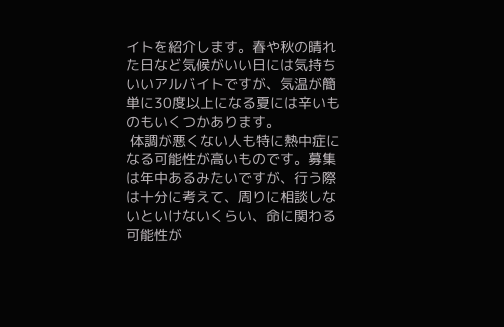イトを紹介します。春や秋の晴れた日など気候がいい日には気持ちいいアルバイトですが、気温が簡単に30度以上になる夏には辛いものもいくつかあります。
 体調が悪くない人も特に熱中症になる可能性が高いものです。募集は年中あるみたいですが、行う際は十分に考えて、周りに相談しないといけないくらい、命に関わる可能性が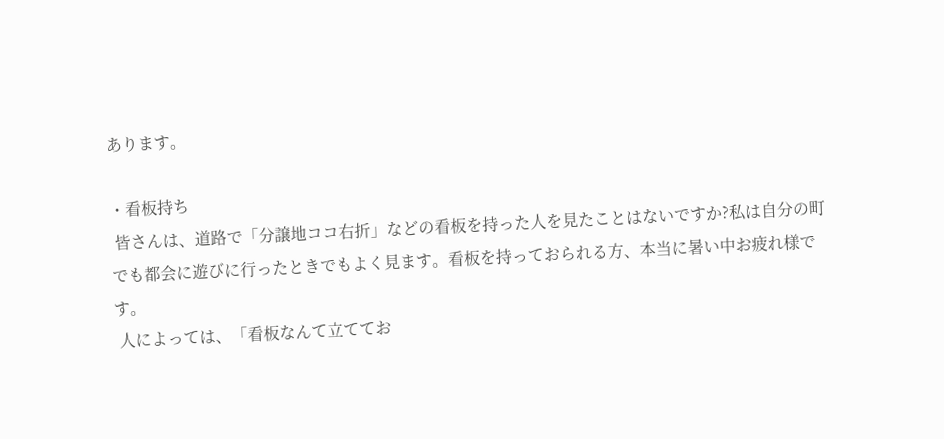あります。

・看板持ち
 皆さんは、道路で「分譲地ココ右折」などの看板を持った人を見たことはないですか?私は自分の町でも都会に遊びに行ったときでもよく見ます。看板を持っておられる方、本当に暑い中お疲れ様です。
 人によっては、「看板なんて立ててお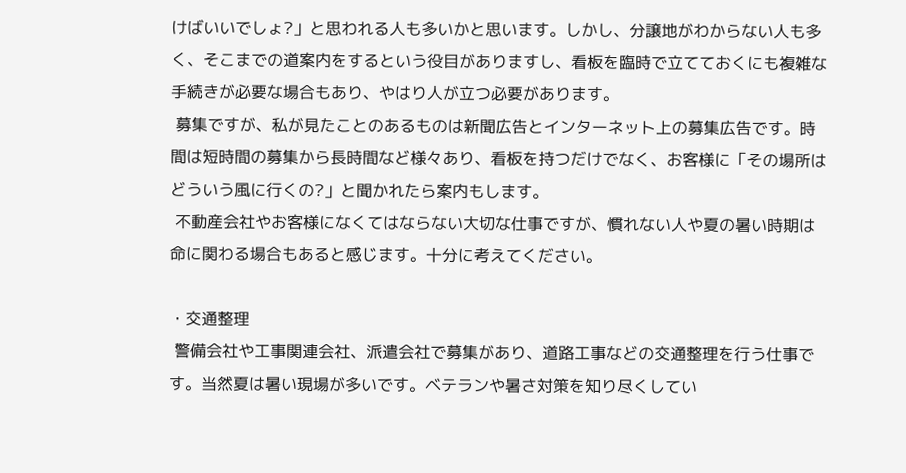けばいいでしょ?」と思われる人も多いかと思います。しかし、分譲地がわからない人も多く、そこまでの道案内をするという役目がありますし、看板を臨時で立てておくにも複雑な手続きが必要な場合もあり、やはり人が立つ必要があります。
 募集ですが、私が見たことのあるものは新聞広告とインターネット上の募集広告です。時間は短時間の募集から長時間など様々あり、看板を持つだけでなく、お客様に「その場所はどういう風に行くの?」と聞かれたら案内もします。
 不動産会社やお客様になくてはならない大切な仕事ですが、慣れない人や夏の暑い時期は命に関わる場合もあると感じます。十分に考えてください。

・交通整理
 警備会社や工事関連会社、派遣会社で募集があり、道路工事などの交通整理を行う仕事です。当然夏は暑い現場が多いです。ベテランや暑さ対策を知り尽くしてい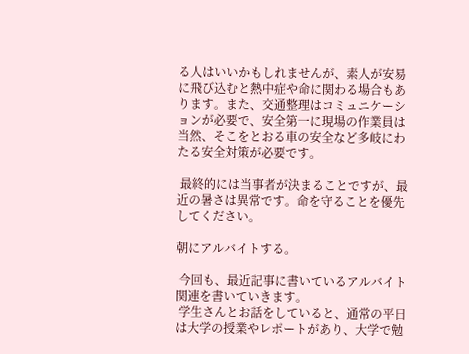る人はいいかもしれませんが、素人が安易に飛び込むと熱中症や命に関わる場合もあります。また、交通整理はコミュニケーションが必要で、安全第一に現場の作業員は当然、そこをとおる車の安全など多岐にわたる安全対策が必要です。

 最終的には当事者が決まることですが、最近の暑さは異常です。命を守ることを優先してください。

朝にアルバイトする。

 今回も、最近記事に書いているアルバイト関連を書いていきます。
 学生さんとお話をしていると、通常の平日は大学の授業やレポートがあり、大学で勉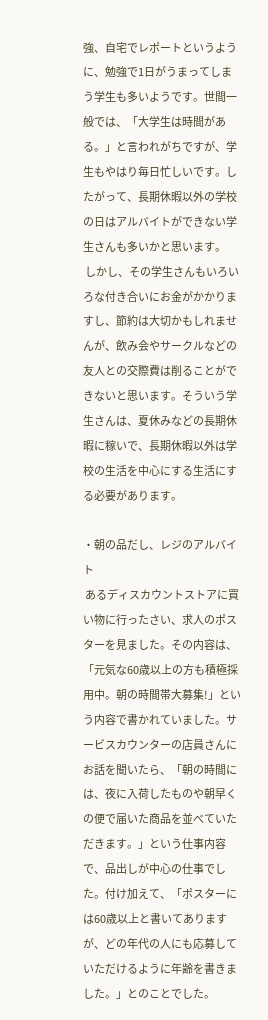強、自宅でレポートというように、勉強で1日がうまってしまう学生も多いようです。世間一般では、「大学生は時間がある。」と言われがちですが、学生もやはり毎日忙しいです。したがって、長期休暇以外の学校の日はアルバイトができない学生さんも多いかと思います。
 しかし、その学生さんもいろいろな付き合いにお金がかかりますし、節約は大切かもしれませんが、飲み会やサークルなどの友人との交際費は削ることができないと思います。そういう学生さんは、夏休みなどの長期休暇に稼いで、長期休暇以外は学校の生活を中心にする生活にする必要があります。

・朝の品だし、レジのアルバイト
 あるディスカウントストアに買い物に行ったさい、求人のポスターを見ました。その内容は、「元気な60歳以上の方も積極採用中。朝の時間帯大募集!」という内容で書かれていました。サービスカウンターの店員さんにお話を聞いたら、「朝の時間には、夜に入荷したものや朝早くの便で届いた商品を並べていただきます。」という仕事内容で、品出しが中心の仕事でした。付け加えて、「ポスターには60歳以上と書いてありますが、どの年代の人にも応募していただけるように年齢を書きました。」とのことでした。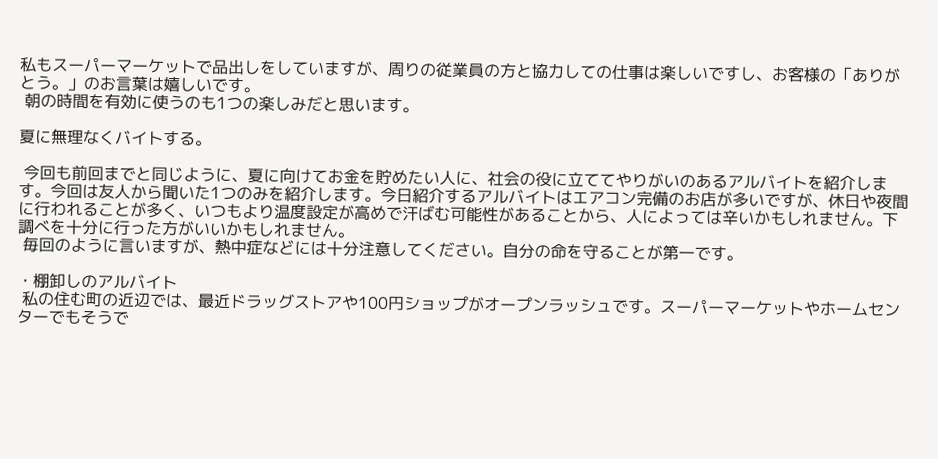私もスーパーマーケットで品出しをしていますが、周りの従業員の方と協力しての仕事は楽しいですし、お客様の「ありがとう。」のお言葉は嬉しいです。
 朝の時間を有効に使うのも1つの楽しみだと思います。

夏に無理なくバイトする。

 今回も前回までと同じように、夏に向けてお金を貯めたい人に、社会の役に立ててやりがいのあるアルバイトを紹介します。今回は友人から聞いた1つのみを紹介します。今日紹介するアルバイトはエアコン完備のお店が多いですが、休日や夜間に行われることが多く、いつもより温度設定が高めで汗ばむ可能性があることから、人によっては辛いかもしれません。下調べを十分に行った方がいいかもしれません。
 毎回のように言いますが、熱中症などには十分注意してください。自分の命を守ることが第一です。

・棚卸しのアルバイト
 私の住む町の近辺では、最近ドラッグストアや100円ショップがオープンラッシュです。スーパーマーケットやホームセンターでもそうで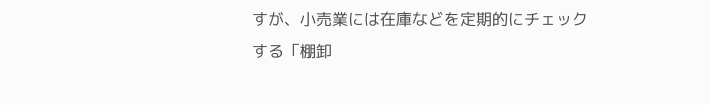すが、小売業には在庫などを定期的にチェックする「棚卸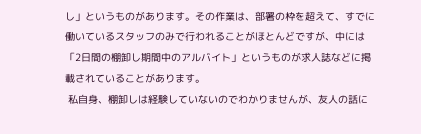し」というものがあります。その作業は、部署の枠を超えて、すでに働いているスタッフのみで行われることがほとんどですが、中には「2日間の棚卸し期間中のアルバイト」というものが求人誌などに掲載されていることがあります。
 私自身、棚卸しは経験していないのでわかりませんが、友人の話に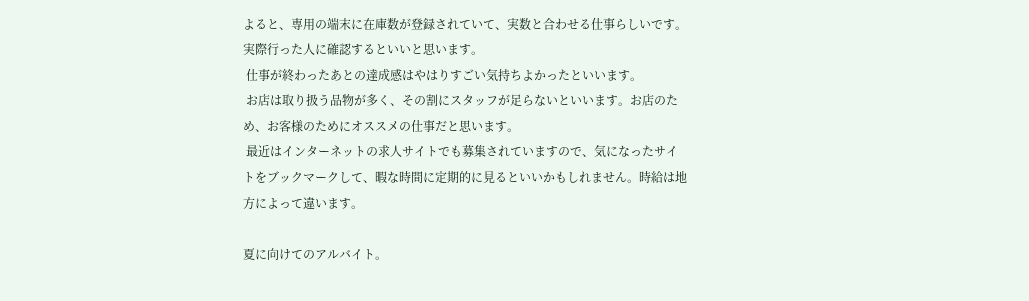よると、専用の端末に在庫数が登録されていて、実数と合わせる仕事らしいです。実際行った人に確認するといいと思います。
 仕事が終わったあとの達成感はやはりすごい気持ちよかったといいます。
 お店は取り扱う品物が多く、その割にスタッフが足らないといいます。お店のため、お客様のためにオススメの仕事だと思います。
 最近はインターネットの求人サイトでも募集されていますので、気になったサイトをブックマークして、暇な時間に定期的に見るといいかもしれません。時給は地方によって違います。

夏に向けてのアルバイト。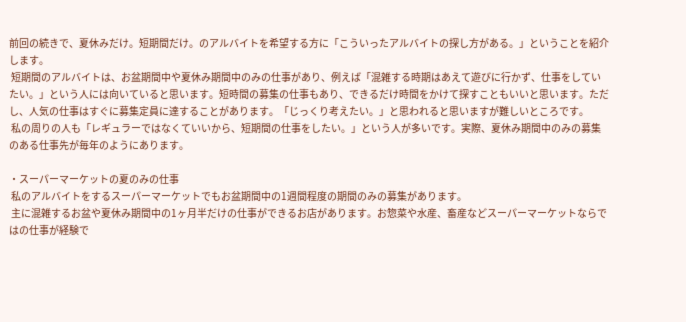前回の続きで、夏休みだけ。短期間だけ。のアルバイトを希望する方に「こういったアルバイトの探し方がある。」ということを紹介します。
 短期間のアルバイトは、お盆期間中や夏休み期間中のみの仕事があり、例えば「混雑する時期はあえて遊びに行かず、仕事をしていたい。」という人には向いていると思います。短時間の募集の仕事もあり、できるだけ時間をかけて探すこともいいと思います。ただし、人気の仕事はすぐに募集定員に達することがあります。「じっくり考えたい。」と思われると思いますが難しいところです。
 私の周りの人も「レギュラーではなくていいから、短期間の仕事をしたい。」という人が多いです。実際、夏休み期間中のみの募集のある仕事先が毎年のようにあります。

・スーパーマーケットの夏のみの仕事
 私のアルバイトをするスーパーマーケットでもお盆期間中の1週間程度の期間のみの募集があります。
 主に混雑するお盆や夏休み期間中の1ヶ月半だけの仕事ができるお店があります。お惣菜や水産、畜産などスーパーマーケットならではの仕事が経験で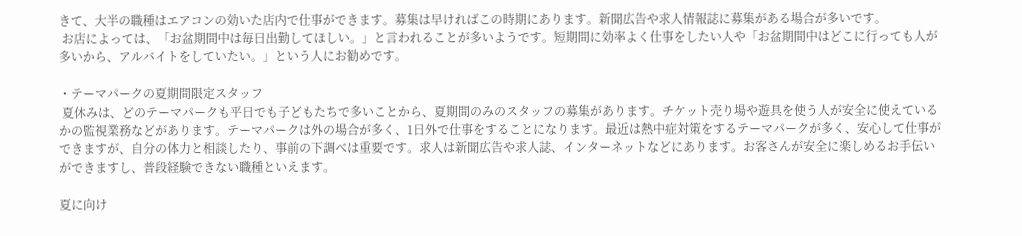きて、大半の職種はエアコンの効いた店内で仕事ができます。募集は早ければこの時期にあります。新聞広告や求人情報誌に募集がある場合が多いです。
 お店によっては、「お盆期間中は毎日出勤してほしい。」と言われることが多いようです。短期間に効率よく仕事をしたい人や「お盆期間中はどこに行っても人が多いから、アルバイトをしていたい。」という人にお勧めです。

・テーマパークの夏期間限定スタッフ
 夏休みは、どのテーマパークも平日でも子どもたちで多いことから、夏期間のみのスタッフの募集があります。チケット売り場や遊具を使う人が安全に使えているかの監視業務などがあります。テーマパークは外の場合が多く、1日外で仕事をすることになります。最近は熱中症対策をするテーマパークが多く、安心して仕事ができますが、自分の体力と相談したり、事前の下調べは重要です。求人は新聞広告や求人誌、インターネットなどにあります。お客さんが安全に楽しめるお手伝いができますし、普段経験できない職種といえます。

夏に向け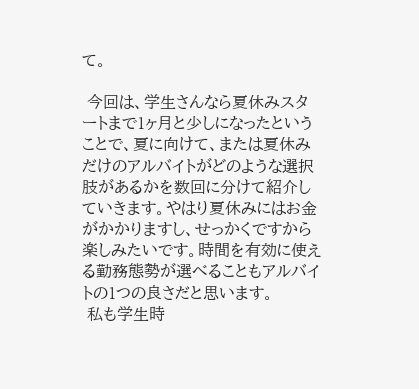て。

 今回は、学生さんなら夏休みスタートまで1ヶ月と少しになったということで、夏に向けて、または夏休みだけのアルバイトがどのような選択肢があるかを数回に分けて紹介していきます。やはり夏休みにはお金がかかりますし、せっかくですから楽しみたいです。時間を有効に使える勤務態勢が選べることもアルバイトの1つの良さだと思います。
 私も学生時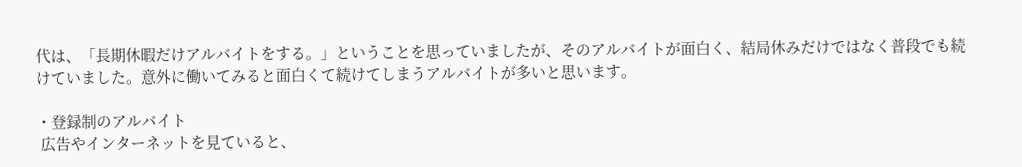代は、「長期休暇だけアルバイトをする。」ということを思っていましたが、そのアルバイトが面白く、結局休みだけではなく普段でも続けていました。意外に働いてみると面白くて続けてしまうアルバイトが多いと思います。

・登録制のアルバイト
 広告やインターネットを見ていると、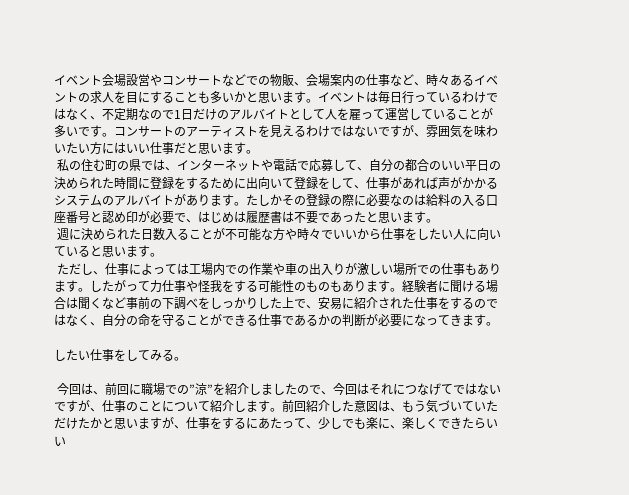イベント会場設営やコンサートなどでの物販、会場案内の仕事など、時々あるイベントの求人を目にすることも多いかと思います。イベントは毎日行っているわけではなく、不定期なので1日だけのアルバイトとして人を雇って運営していることが多いです。コンサートのアーティストを見えるわけではないですが、雰囲気を味わいたい方にはいい仕事だと思います。
 私の住む町の県では、インターネットや電話で応募して、自分の都合のいい平日の決められた時間に登録をするために出向いて登録をして、仕事があれば声がかかるシステムのアルバイトがあります。たしかその登録の際に必要なのは給料の入る口座番号と認め印が必要で、はじめは履歴書は不要であったと思います。
 週に決められた日数入ることが不可能な方や時々でいいから仕事をしたい人に向いていると思います。
 ただし、仕事によっては工場内での作業や車の出入りが激しい場所での仕事もあります。したがって力仕事や怪我をする可能性のものもあります。経験者に聞ける場合は聞くなど事前の下調べをしっかりした上で、安易に紹介された仕事をするのではなく、自分の命を守ることができる仕事であるかの判断が必要になってきます。

したい仕事をしてみる。

 今回は、前回に職場での”涼”を紹介しましたので、今回はそれにつなげてではないですが、仕事のことについて紹介します。前回紹介した意図は、もう気づいていただけたかと思いますが、仕事をするにあたって、少しでも楽に、楽しくできたらいい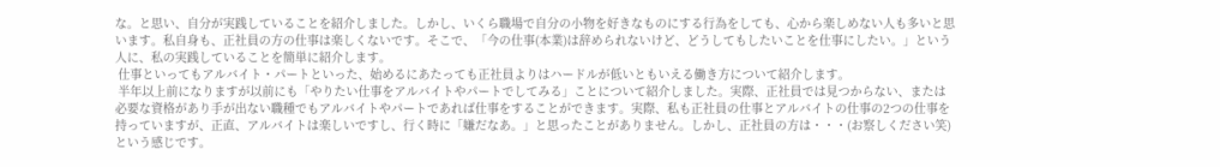な。と思い、自分が実践していることを紹介しました。しかし、いくら職場で自分の小物を好きなものにする行為をしても、心から楽しめない人も多いと思います。私自身も、正社員の方の仕事は楽しくないです。そこで、「今の仕事(本業)は辞められないけど、どうしてもしたいことを仕事にしたい。」という人に、私の実践していることを簡単に紹介します。
 仕事といってもアルバイト・パートといった、始めるにあたっても正社員よりはハードルが低いともいえる働き方について紹介します。
 半年以上前になりますが以前にも「やりたい仕事をアルバイトやパートでしてみる」ことについて紹介しました。実際、正社員では見つからない、または必要な資格があり手が出ない職種でもアルバイトやパートであれば仕事をすることができます。実際、私も正社員の仕事とアルバイトの仕事の2つの仕事を持っていますが、正直、アルバイトは楽しいですし、行く時に「嫌だなあ。」と思ったことがありません。しかし、正社員の方は・・・(お察しください笑)という感じです。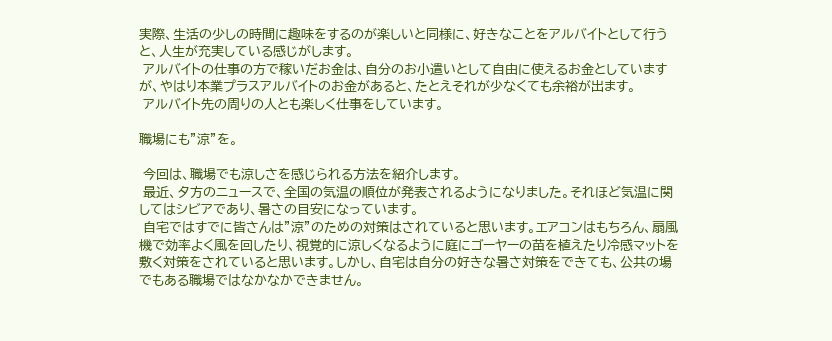実際、生活の少しの時間に趣味をするのが楽しいと同様に、好きなことをアルバイトとして行うと、人生が充実している感じがします。
 アルバイトの仕事の方で稼いだお金は、自分のお小遣いとして自由に使えるお金としていますが、やはり本業プラスアルバイトのお金があると、たとえそれが少なくても余裕が出ます。
 アルバイト先の周りの人とも楽しく仕事をしています。

職場にも”涼”を。

 今回は、職場でも涼しさを感じられる方法を紹介します。
 最近、夕方のニュースで、全国の気温の順位が発表されるようになりました。それほど気温に関してはシビアであり、暑さの目安になっています。
 自宅ではすでに皆さんは”涼”のための対策はされていると思います。エアコンはもちろん、扇風機で効率よく風を回したり、視覚的に涼しくなるように庭にゴーヤーの苗を植えたり冷感マットを敷く対策をされていると思います。しかし、自宅は自分の好きな暑さ対策をできても、公共の場でもある職場ではなかなかできません。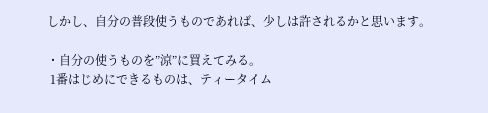しかし、自分の普段使うものであれば、少しは許されるかと思います。

・自分の使うものを”涼”に買えてみる。
 1番はじめにできるものは、ティータイム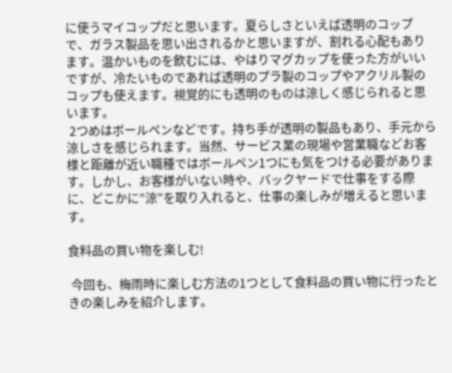に使うマイコップだと思います。夏らしさといえば透明のコップで、ガラス製品を思い出されるかと思いますが、割れる心配もあります。温かいものを飲むには、やはりマグカップを使った方がいいですが、冷たいものであれば透明のプラ製のコップやアクリル製のコップも使えます。視覚的にも透明のものは涼しく感じられると思います。
 2つめはボールペンなどです。持ち手が透明の製品もあり、手元から涼しさを感じられます。当然、サービス業の現場や営業職などお客様と距離が近い職種ではボールペン1つにも気をつける必要があります。しかし、お客様がいない時や、バックヤードで仕事をする際に、どこかに”涼”を取り入れると、仕事の楽しみが増えると思います。

食料品の買い物を楽しむ!

 今回も、梅雨時に楽しむ方法の1つとして食料品の買い物に行ったときの楽しみを紹介します。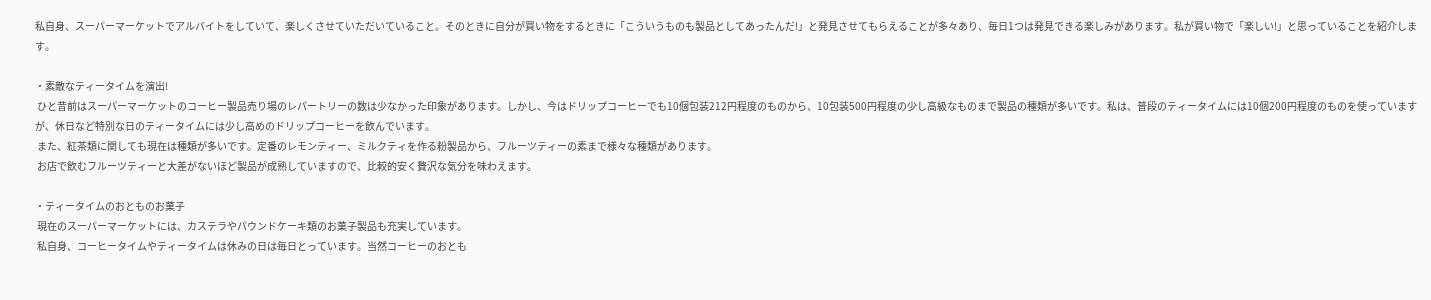私自身、スーパーマーケットでアルバイトをしていて、楽しくさせていただいていること。そのときに自分が買い物をするときに「こういうものも製品としてあったんだ!」と発見させてもらえることが多々あり、毎日1つは発見できる楽しみがあります。私が買い物で「楽しい!」と思っていることを紹介します。

・素敵なティータイムを演出!
 ひと昔前はスーパーマーケットのコーヒー製品売り場のレパートリーの数は少なかった印象があります。しかし、今はドリップコーヒーでも10個包装212円程度のものから、10包装500円程度の少し高級なものまで製品の種類が多いです。私は、普段のティータイムには10個200円程度のものを使っていますが、休日など特別な日のティータイムには少し高めのドリップコーヒーを飲んでいます。
 また、紅茶類に関しても現在は種類が多いです。定番のレモンティー、ミルクティを作る粉製品から、フルーツティーの素まで様々な種類があります。
 お店で飲むフルーツティーと大差がないほど製品が成熟していますので、比較的安く贅沢な気分を味わえます。

・ティータイムのおとものお菓子
 現在のスーパーマーケットには、カステラやパウンドケーキ類のお菓子製品も充実しています。
 私自身、コーヒータイムやティータイムは休みの日は毎日とっています。当然コーヒーのおとも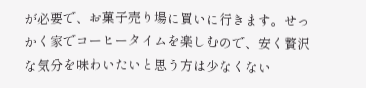が必要で、お菓子売り場に買いに行きます。せっかく家でコーヒータイムを楽しむので、安く贅沢な気分を味わいたいと思う方は少なくない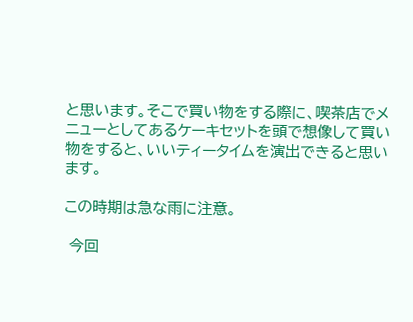と思います。そこで買い物をする際に、喫茶店でメニューとしてあるケーキセットを頭で想像して買い物をすると、いいティータイムを演出できると思います。

この時期は急な雨に注意。

 今回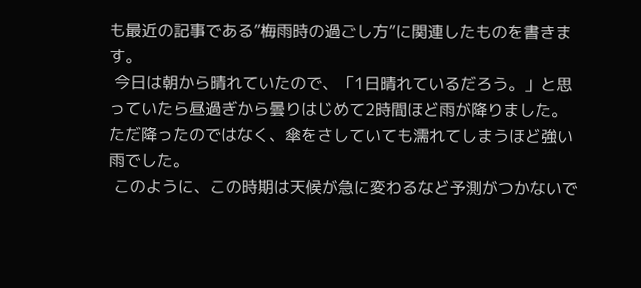も最近の記事である”梅雨時の過ごし方”に関連したものを書きます。
 今日は朝から晴れていたので、「1日晴れているだろう。」と思っていたら昼過ぎから曇りはじめて2時間ほど雨が降りました。ただ降ったのではなく、傘をさしていても濡れてしまうほど強い雨でした。
 このように、この時期は天候が急に変わるなど予測がつかないで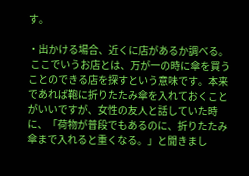す。

・出かける場合、近くに店があるか調べる。
 ここでいうお店とは、万が一の時に傘を買うことのできる店を探すという意味です。本来であれば鞄に折りたたみ傘を入れておくことがいいですが、女性の友人と話していた時に、「荷物が普段でもあるのに、折りたたみ傘まで入れると重くなる。」と聞きまし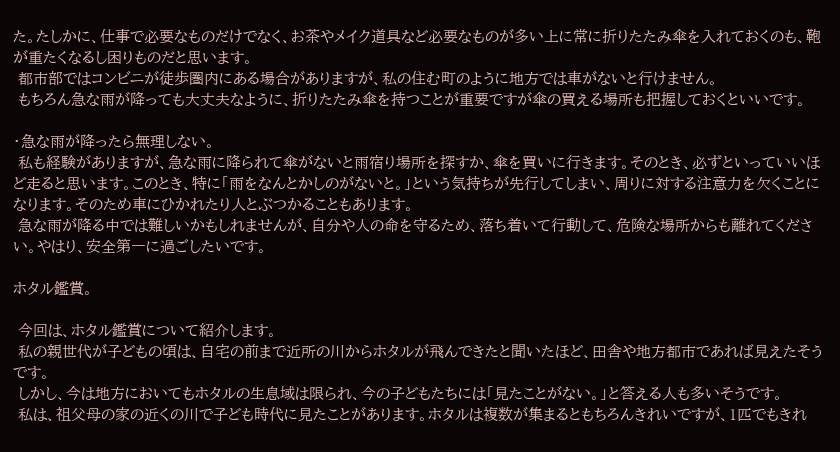た。たしかに、仕事で必要なものだけでなく、お茶やメイク道具など必要なものが多い上に常に折りたたみ傘を入れておくのも、鞄が重たくなるし困りものだと思います。
 都市部ではコンビニが徒歩圏内にある場合がありますが、私の住む町のように地方では車がないと行けません。
 もちろん急な雨が降っても大丈夫なように、折りたたみ傘を持つことが重要ですが傘の買える場所も把握しておくといいです。

・急な雨が降ったら無理しない。
 私も経験がありますが、急な雨に降られて傘がないと雨宿り場所を探すか、傘を買いに行きます。そのとき、必ずといっていいほど走ると思います。このとき、特に「雨をなんとかしのがないと。」という気持ちが先行してしまい、周りに対する注意力を欠くことになります。そのため車にひかれたり人とぶつかることもあります。
 急な雨が降る中では難しいかもしれませんが、自分や人の命を守るため、落ち着いて行動して、危険な場所からも離れてください。やはり、安全第一に過ごしたいです。

ホタル鑑賞。

 今回は、ホタル鑑賞について紹介します。
 私の親世代が子どもの頃は、自宅の前まで近所の川からホタルが飛んできたと聞いたほど、田舎や地方都市であれば見えたそうです。
 しかし、今は地方においてもホタルの生息域は限られ、今の子どもたちには「見たことがない。」と答える人も多いそうです。
 私は、祖父母の家の近くの川で子ども時代に見たことがあります。ホタルは複数が集まるともちろんきれいですが、1匹でもきれ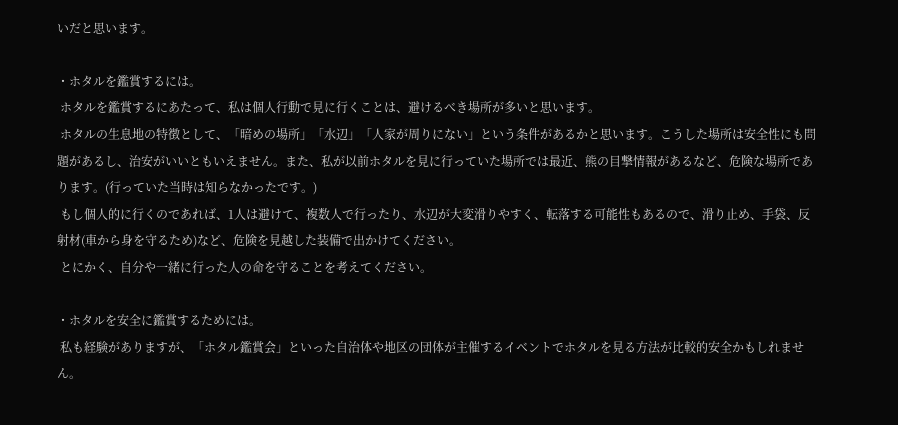いだと思います。

・ホタルを鑑賞するには。
 ホタルを鑑賞するにあたって、私は個人行動で見に行くことは、避けるべき場所が多いと思います。
 ホタルの生息地の特徴として、「暗めの場所」「水辺」「人家が周りにない」という条件があるかと思います。こうした場所は安全性にも問題があるし、治安がいいともいえません。また、私が以前ホタルを見に行っていた場所では最近、熊の目撃情報があるなど、危険な場所であります。(行っていた当時は知らなかったです。)
 もし個人的に行くのであれば、1人は避けて、複数人で行ったり、水辺が大変滑りやすく、転落する可能性もあるので、滑り止め、手袋、反射材(車から身を守るため)など、危険を見越した装備で出かけてください。
 とにかく、自分や一緒に行った人の命を守ることを考えてください。

・ホタルを安全に鑑賞するためには。
 私も経験がありますが、「ホタル鑑賞会」といった自治体や地区の団体が主催するイベントでホタルを見る方法が比較的安全かもしれません。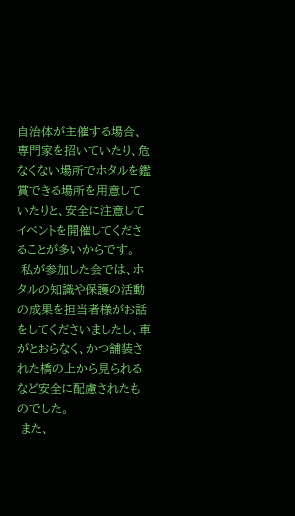自治体が主催する場合、専門家を招いていたり、危なくない場所でホタルを鑑賞できる場所を用意していたりと、安全に注意してイベントを開催してくださることが多いからです。
 私が参加した会では、ホタルの知識や保護の活動の成果を担当者様がお話をしてくださいましたし、車がとおらなく、かつ舗装された橋の上から見られるなど安全に配慮されたものでした。
 また、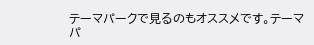テーマパークで見るのもオススメです。テーマパ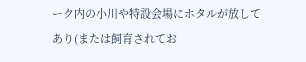ーク内の小川や特設会場にホタルが放してあり(または飼育されてお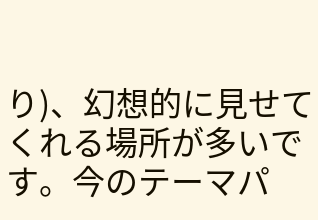り)、幻想的に見せてくれる場所が多いです。今のテーマパ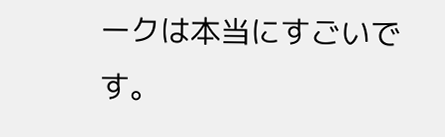ークは本当にすごいです。